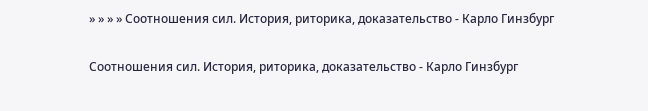» » » » Соотношения сил. История, риторика, доказательство - Карло Гинзбург

Соотношения сил. История, риторика, доказательство - Карло Гинзбург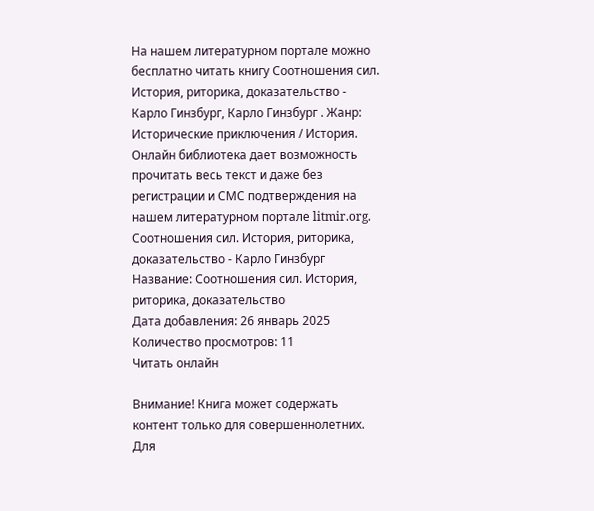На нашем литературном портале можно бесплатно читать книгу Соотношения сил. История, риторика, доказательство - Карло Гинзбург, Карло Гинзбург . Жанр: Исторические приключения / История. Онлайн библиотека дает возможность прочитать весь текст и даже без регистрации и СМС подтверждения на нашем литературном портале litmir.org.
Соотношения сил. История, риторика, доказательство - Карло Гинзбург
Название: Соотношения сил. История, риторика, доказательство
Дата добавления: 26 январь 2025
Количество просмотров: 11
Читать онлайн

Внимание! Книга может содержать контент только для совершеннолетних. Для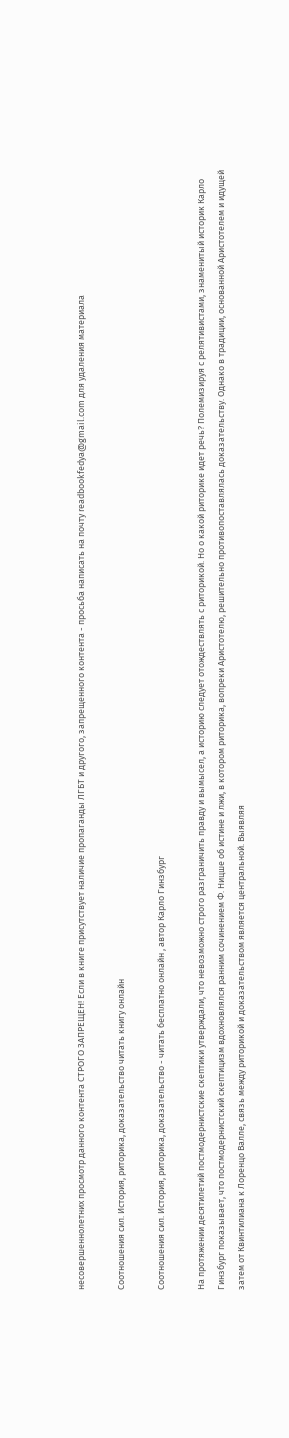несовершеннолетних просмотр данного контента СТРОГО ЗАПРЕЩЕН! Если в книге присутствует наличие пропаганды ЛГБТ и другого, запрещенного контента - просьба написать на почту readbookfedya@gmail.com для удаления материала

Соотношения сил. История, риторика, доказательство читать книгу онлайн

Соотношения сил. История, риторика, доказательство - читать бесплатно онлайн , автор Карло Гинзбург

На протяжении десятилетий постмодернистские скептики утверждали, что невозможно строго разграничить правду и вымысел, а историю следует отождествлять с риторикой. Но о какой риторике идет речь? Полемизируя с релятивистами, знаменитый историк Карло Гинзбург показывает, что постмодернистский скептицизм вдохновлялся ранним сочинением Ф. Ницше об истине и лжи, в котором риторика, вопреки Аристотелю, решительно противопоставлялась доказательству. Однако в традиции, основанной Аристотелем и идущей затем от Квинтилиана к Лоренцо Валле, связь между риторикой и доказательством является центральной. Выявляя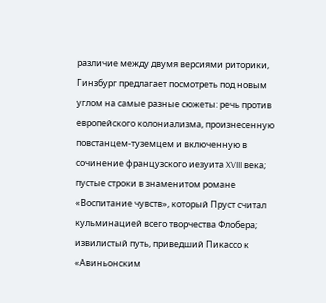различие между двумя версиями риторики, Гинзбург предлагает посмотреть под новым углом на самые разные сюжеты: речь против европейского колониализма, произнесенную повстанцем-туземцем и включенную в сочинение французского иезуита XVIII века; пустые строки в знаменитом романе «Воспитание чувств», который Пруст считал кульминацией всего творчества Флобера; извилистый путь, приведший Пикассо к «Авиньонским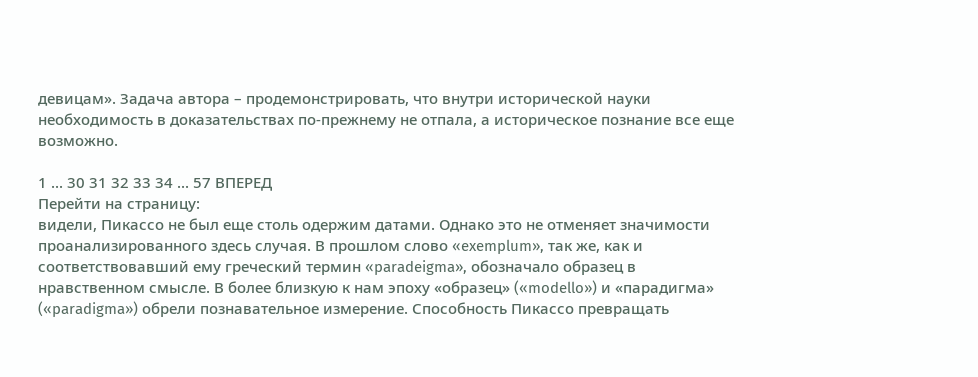девицам». Задача автора – продемонстрировать, что внутри исторической науки необходимость в доказательствах по-прежнему не отпала, а историческое познание все еще возможно.

1 ... 30 31 32 33 34 ... 57 ВПЕРЕД
Перейти на страницу:
видели, Пикассо не был еще столь одержим датами. Однако это не отменяет значимости проанализированного здесь случая. В прошлом слово «exemplum», так же, как и соответствовавший ему греческий термин «paradeigma», обозначало образец в нравственном смысле. В более близкую к нам эпоху «образец» («modello») и «парадигма» («paradigma») обрели познавательное измерение. Способность Пикассо превращать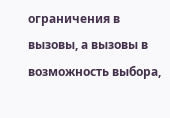ограничения в вызовы, а вызовы в возможность выбора,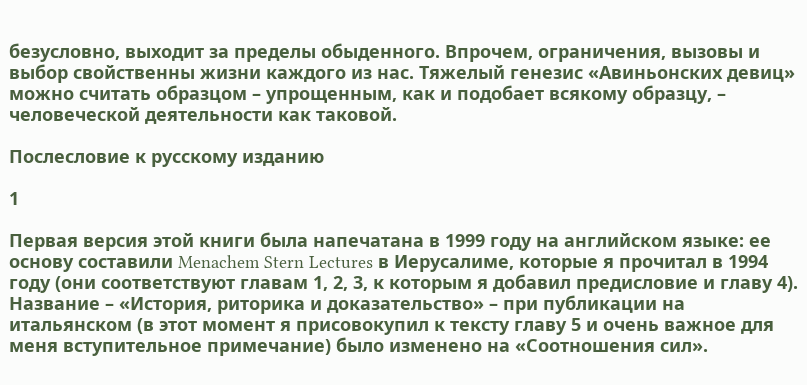безусловно, выходит за пределы обыденного. Впрочем, ограничения, вызовы и выбор свойственны жизни каждого из нас. Тяжелый генезис «Авиньонских девиц» можно считать образцом – упрощенным, как и подобает всякому образцу, – человеческой деятельности как таковой.

Послесловие к русскому изданию

1

Первая версия этой книги была напечатана в 1999 году на английском языке: ее основу составили Menachem Stern Lectures в Иерусалиме, которые я прочитал в 1994 году (они соответствуют главам 1, 2, 3, к которым я добавил предисловие и главу 4). Название – «История, риторика и доказательство» – при публикации на итальянском (в этот момент я присовокупил к тексту главу 5 и очень важное для меня вступительное примечание) было изменено на «Соотношения сил».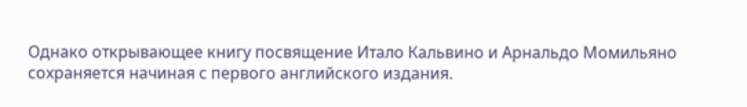Однако открывающее книгу посвящение Итало Кальвино и Арнальдо Момильяно сохраняется начиная с первого английского издания.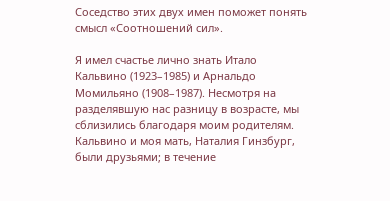Соседство этих двух имен поможет понять смысл «Соотношений сил».

Я имел счастье лично знать Итало Кальвино (1923–1985) и Арнальдо Момильяно (1908–1987). Несмотря на разделявшую нас разницу в возрасте, мы сблизились благодаря моим родителям. Кальвино и моя мать, Наталия Гинзбург, были друзьями; в течение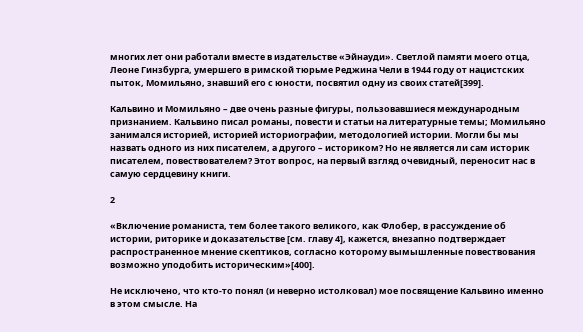многих лет они работали вместе в издательстве «Эйнауди». Светлой памяти моего отца, Леоне Гинзбурга, умершего в римской тюрьме Реджина Чели в 1944 году от нацистских пыток, Момильяно, знавший его с юности, посвятил одну из своих статей[399].

Кальвино и Момильяно – две очень разные фигуры, пользовавшиеся международным признанием. Кальвино писал романы, повести и статьи на литературные темы; Момильяно занимался историей, историей историографии, методологией истории. Могли бы мы назвать одного из них писателем, а другого – историком? Но не является ли сам историк писателем, повествователем? Этот вопрос, на первый взгляд очевидный, переносит нас в самую сердцевину книги.

2

«Включение романиста, тем более такого великого, как Флобер, в рассуждение об истории, риторике и доказательстве [см. главу 4], кажется, внезапно подтверждает распространенное мнение скептиков, согласно которому вымышленные повествования возможно уподобить историческим»[400].

Не исключено, что кто-то понял (и неверно истолковал) мое посвящение Кальвино именно в этом смысле. На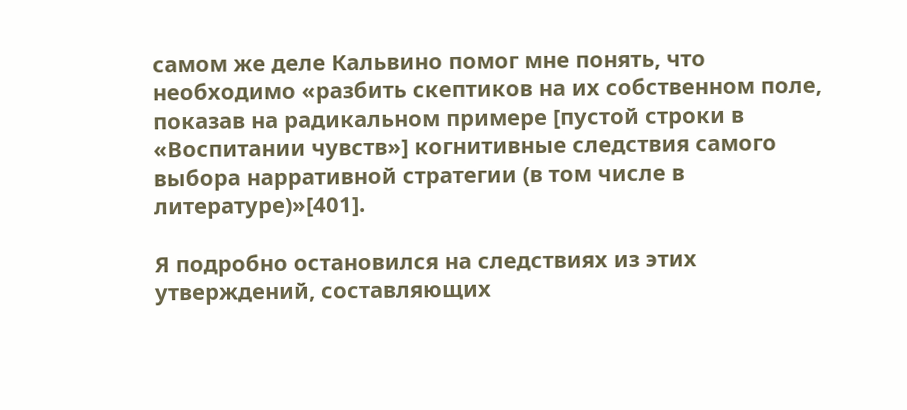самом же деле Кальвино помог мне понять, что необходимо «разбить скептиков на их собственном поле, показав на радикальном примере [пустой строки в «Воспитании чувств»] когнитивные следствия самого выбора нарративной стратегии (в том числе в литературе)»[401].

Я подробно остановился на следствиях из этих утверждений, составляющих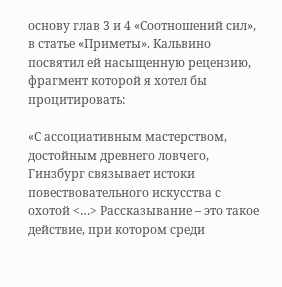основу глав 3 и 4 «Соотношений сил», в статье «Приметы». Кальвино посвятил ей насыщенную рецензию, фрагмент которой я хотел бы процитировать:

«С ассоциативным мастерством, достойным древнего ловчего, Гинзбург связывает истоки повествовательного искусства с охотой <…> Рассказывание – это такое действие, при котором среди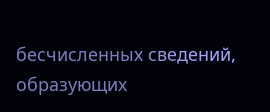бесчисленных сведений, образующих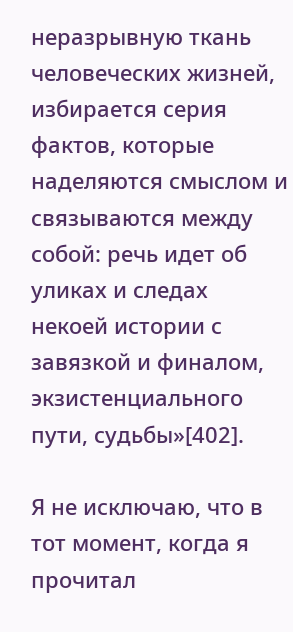неразрывную ткань человеческих жизней, избирается серия фактов, которые наделяются смыслом и связываются между собой: речь идет об уликах и следах некоей истории с завязкой и финалом, экзистенциального пути, судьбы»[402].

Я не исключаю, что в тот момент, когда я прочитал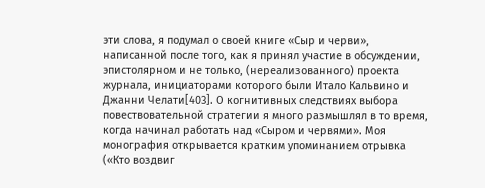эти слова, я подумал о своей книге «Сыр и черви», написанной после того, как я принял участие в обсуждении, эпистолярном и не только, (нереализованного) проекта журнала, инициаторами которого были Итало Кальвино и Джанни Челати[403]. О когнитивных следствиях выбора повествовательной стратегии я много размышлял в то время, когда начинал работать над «Сыром и червями». Моя монография открывается кратким упоминанием отрывка («Кто воздвиг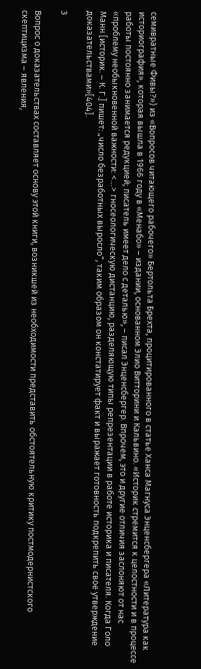семивратные Фивы?») из «Вопросов читающего рабочего» Бертольта Брехта, процитированного в статье Ханса Магнуса Энценсбергера «Литература как историография», которая вышла в 1966 году в «Менабо» – издании, основанном Элио Витторини и Кальвино. «Историк стремится к целостности и в процессе работы постоянно занимается редукцией; писатель имеет дело с деталью», – писал Энценсбергер. Впрочем, это и другие отличия заслоняют от нас «проблему необыкновенной важности: <…> гносеологическую дистанцию, разделяющую типы репрезентации в работе историка и писателя. Когда Голо Манн [историк. – К. Г.] пишет: „число безработных выросло“, таким образом он констатирует факт и выражает готовность подкрепить свое утверждение доказательствами»[404].

3

Вопрос о доказательствах составляет основу этой книги, возникшей из необходимости представить обстоятельную критику постмодернистского скептицизма – явления,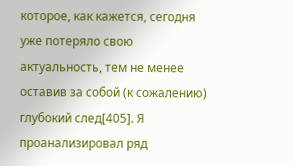которое, как кажется, сегодня уже потеряло свою актуальность, тем не менее оставив за собой (к сожалению) глубокий след[405]. Я проанализировал ряд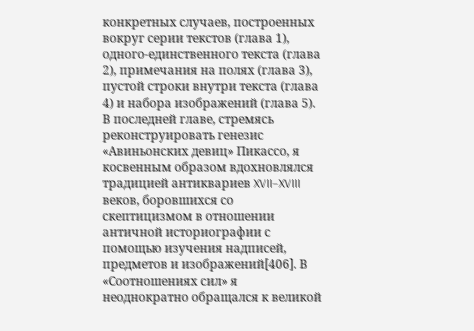конкретных случаев, построенных вокруг серии текстов (глава 1), одного-единственного текста (глава 2), примечания на полях (глава 3), пустой строки внутри текста (глава 4) и набора изображений (глава 5). В последней главе, стремясь реконструировать генезис «Авиньонских девиц» Пикассо, я косвенным образом вдохновлялся традицией антиквариев XVII–XVIII веков, боровшихся со скептицизмом в отношении античной историографии с помощью изучения надписей, предметов и изображений[406]. В «Соотношениях сил» я неоднократно обращался к великой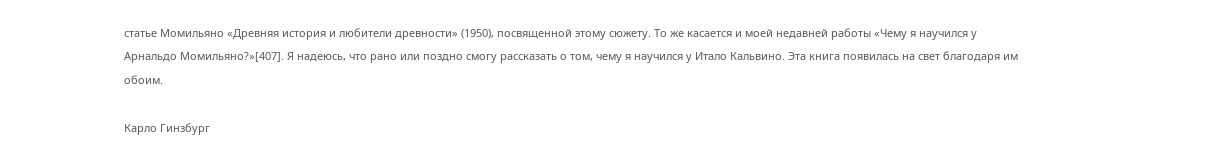статье Момильяно «Древняя история и любители древности» (1950), посвященной этому сюжету. То же касается и моей недавней работы «Чему я научился у Арнальдо Момильяно?»[407]. Я надеюсь, что рано или поздно смогу рассказать о том, чему я научился у Итало Кальвино. Эта книга появилась на свет благодаря им обоим.

Карло Гинзбург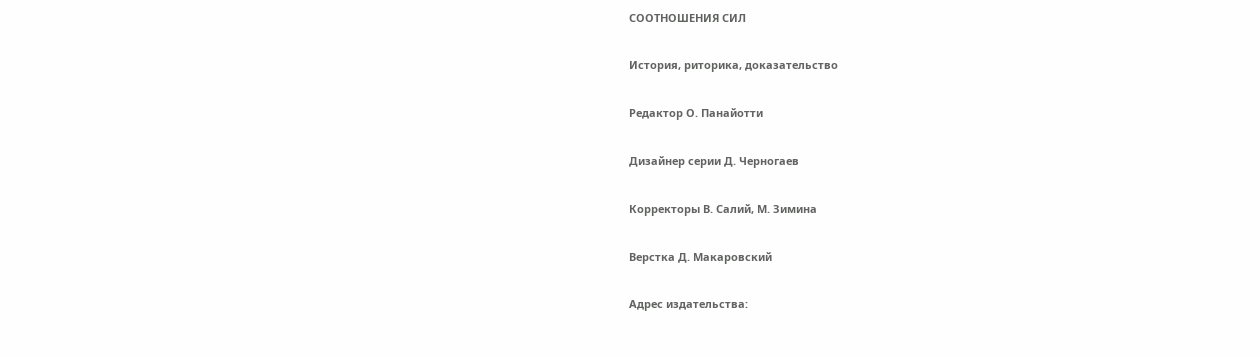СООТНОШЕНИЯ СИЛ

История, риторика, доказательство

Редактор О. Панайотти

Дизайнер серии Д. Черногаев

Корректоры В. Салий, М. Зимина

Верстка Д. Макаровский

Адрес издательства: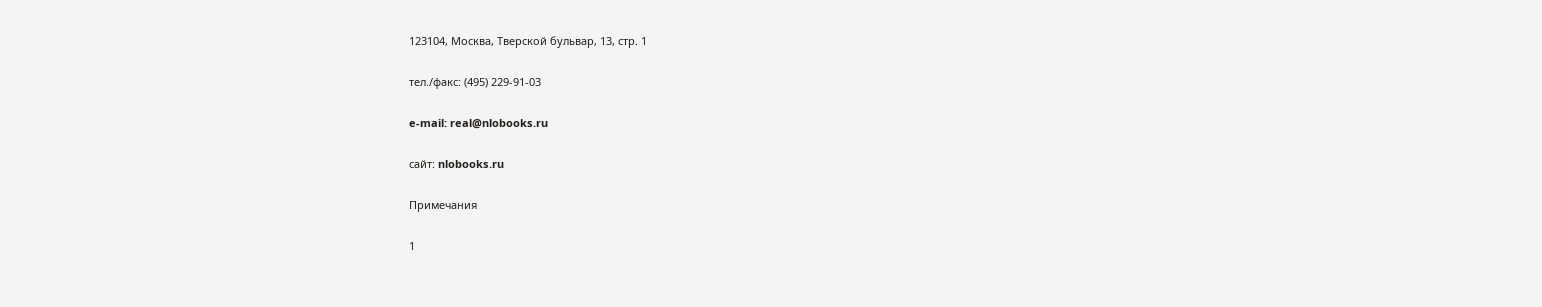123104, Москва, Тверской бульвар, 13, стр. 1

тел./факс: (495) 229-91-03

e-mail: real@nlobooks.ru

сайт: nlobooks.ru

Примечания

1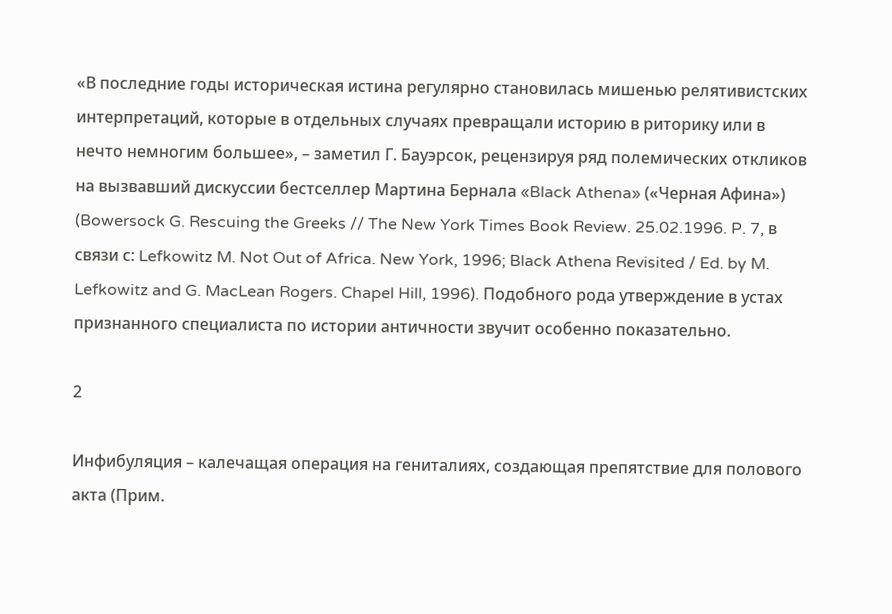«В последние годы историческая истина регулярно становилась мишенью релятивистских интерпретаций, которые в отдельных случаях превращали историю в риторику или в нечто немногим большее», – заметил Г. Бауэрсок, рецензируя ряд полемических откликов на вызвавший дискуссии бестселлер Мартина Бернала «Black Athena» («Черная Афина») (Bowersock G. Rescuing the Greeks // The New York Times Book Review. 25.02.1996. P. 7, в связи с: Lefkowitz M. Not Out of Africa. New York, 1996; Black Athena Revisited / Ed. by M. Lefkowitz and G. MacLean Rogers. Chapel Hill, 1996). Подобного рода утверждение в устах признанного специалиста по истории античности звучит особенно показательно.

2

Инфибуляция – калечащая операция на гениталиях, создающая препятствие для полового акта (Прим.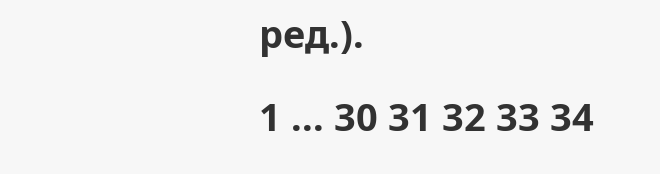ред.).

1 ... 30 31 32 33 34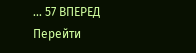... 57 ВПЕРЕД
Перейти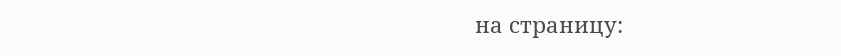на страницу: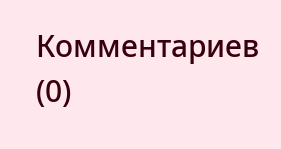Комментариев (0)